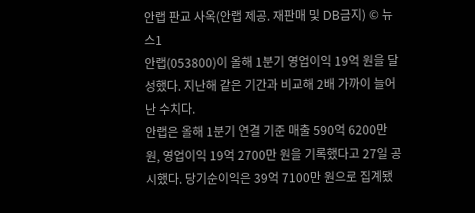안랩 판교 사옥(안랩 제공. 재판매 및 DB금지) © 뉴스1
안랩(053800)이 올해 1분기 영업이익 19억 원을 달성했다. 지난해 같은 기간과 비교해 2배 가까이 늘어난 수치다.
안랩은 올해 1분기 연결 기준 매출 590억 6200만 원, 영업이익 19억 2700만 원을 기록했다고 27일 공시했다. 당기순이익은 39억 7100만 원으로 집계됐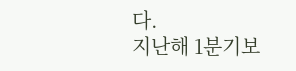다.
지난해 1분기보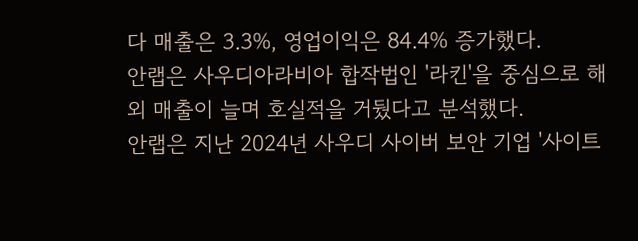다 매출은 3.3%, 영업이익은 84.4% 증가했다.
안랩은 사우디아라비아 합작법인 '라킨'을 중심으로 해외 매출이 늘며 호실적을 거뒀다고 분석했다.
안랩은 지난 2024년 사우디 사이버 보안 기업 '사이트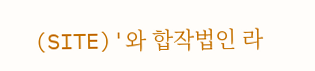(SITE)'와 합작법인 라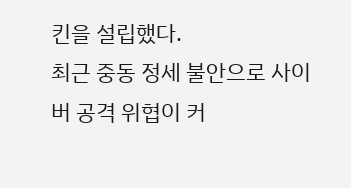킨을 설립했다.
최근 중동 정세 불안으로 사이버 공격 위협이 커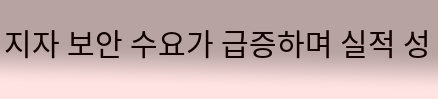지자 보안 수요가 급증하며 실적 성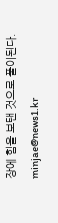장에 힘을 보탠 것으로 풀이된다.
minjae@news1.kr